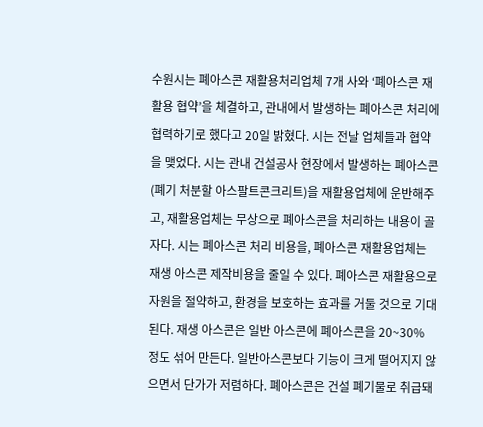수원시는 폐아스콘 재활용처리업체 7개 사와 ‘폐아스콘 재활용 협약’을 체결하고, 관내에서 발생하는 폐아스콘 처리에 협력하기로 했다고 20일 밝혔다. 시는 전날 업체들과 협약을 맺었다. 시는 관내 건설공사 현장에서 발생하는 폐아스콘(폐기 처분할 아스팔트콘크리트)을 재활용업체에 운반해주고, 재활용업체는 무상으로 폐아스콘을 처리하는 내용이 골자다. 시는 폐아스콘 처리 비용을, 폐아스콘 재활용업체는 재생 아스콘 제작비용을 줄일 수 있다. 폐아스콘 재활용으로 자원을 절약하고, 환경을 보호하는 효과를 거둘 것으로 기대된다. 재생 아스콘은 일반 아스콘에 폐아스콘을 20~30% 정도 섞어 만든다. 일반아스콘보다 기능이 크게 떨어지지 않으면서 단가가 저렴하다. 폐아스콘은 건설 폐기물로 취급돼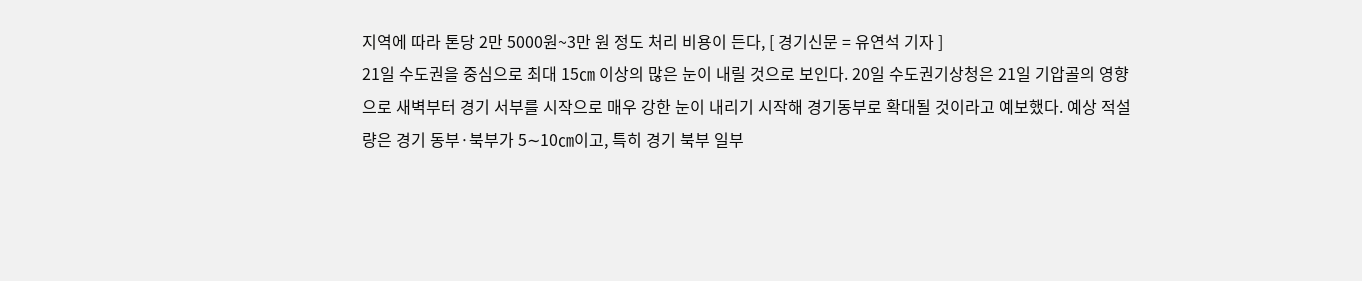지역에 따라 톤당 2만 5000원~3만 원 정도 처리 비용이 든다, [ 경기신문 = 유연석 기자 ]
21일 수도권을 중심으로 최대 15㎝ 이상의 많은 눈이 내릴 것으로 보인다. 20일 수도권기상청은 21일 기압골의 영향으로 새벽부터 경기 서부를 시작으로 매우 강한 눈이 내리기 시작해 경기동부로 확대될 것이라고 예보했다. 예상 적설량은 경기 동부·북부가 5∼10㎝이고, 특히 경기 북부 일부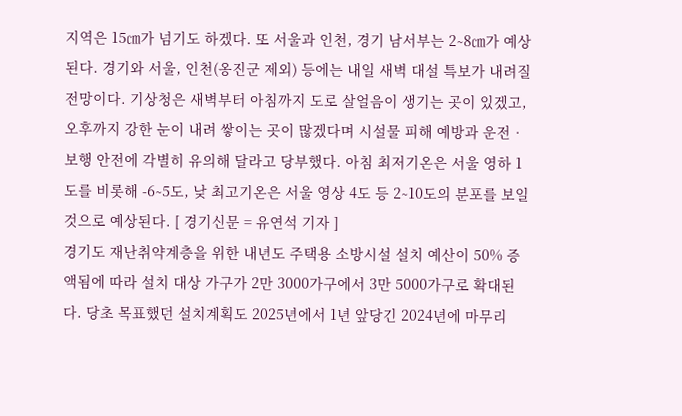지역은 15㎝가 넘기도 하겠다. 또 서울과 인천, 경기 남서부는 2∼8㎝가 예상된다. 경기와 서울, 인천(옹진군 제외) 등에는 내일 새벽 대설 특보가 내려질 전망이다. 기상청은 새벽부터 아침까지 도로 살얼음이 생기는 곳이 있겠고, 오후까지 강한 눈이 내려 쌓이는 곳이 많겠다며 시설물 피해 예방과 운전‧보행 안전에 각별히 유의해 달라고 당부했다. 아침 최저기온은 서울 영하 1도를 비롯해 -6∼5도, 낮 최고기온은 서울 영상 4도 등 2∼10도의 분포를 보일 것으로 예상된다. [ 경기신문 = 유연석 기자 ]
경기도 재난취약계층을 위한 내년도 주택용 소방시설 설치 예산이 50% 증액됨에 따라 설치 대상 가구가 2만 3000가구에서 3만 5000가구로 확대된다. 당초 목표했던 설치계획도 2025년에서 1년 앞당긴 2024년에 마무리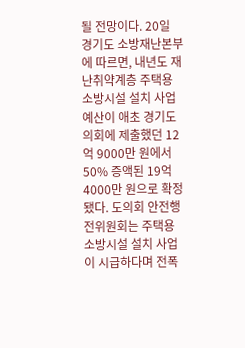될 전망이다. 20일 경기도 소방재난본부에 따르면, 내년도 재난취약계층 주택용 소방시설 설치 사업 예산이 애초 경기도의회에 제출했던 12억 9000만 원에서 50% 증액된 19억 4000만 원으로 확정됐다. 도의회 안전행전위원회는 주택용 소방시설 설치 사업이 시급하다며 전폭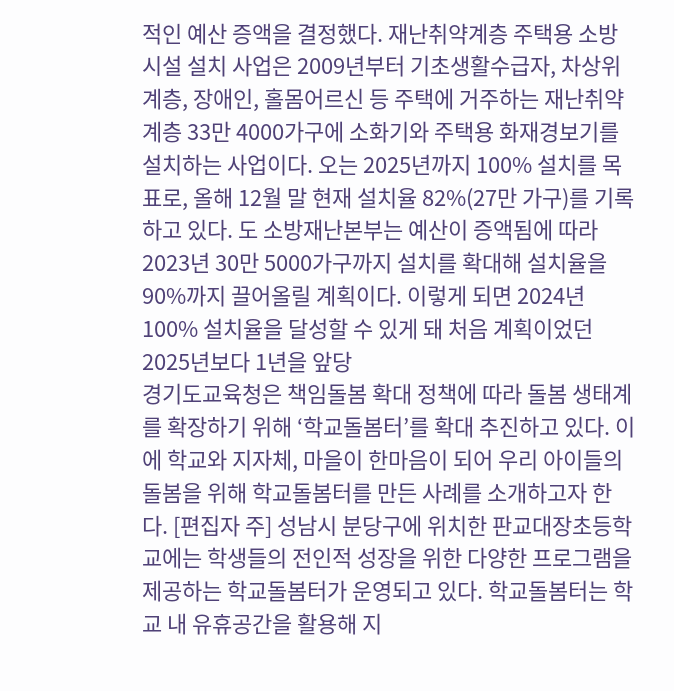적인 예산 증액을 결정했다. 재난취약계층 주택용 소방시설 설치 사업은 2009년부터 기초생활수급자, 차상위계층, 장애인, 홀몸어르신 등 주택에 거주하는 재난취약계층 33만 4000가구에 소화기와 주택용 화재경보기를 설치하는 사업이다. 오는 2025년까지 100% 설치를 목표로, 올해 12월 말 현재 설치율 82%(27만 가구)를 기록하고 있다. 도 소방재난본부는 예산이 증액됨에 따라 2023년 30만 5000가구까지 설치를 확대해 설치율을 90%까지 끌어올릴 계획이다. 이렇게 되면 2024년 100% 설치율을 달성할 수 있게 돼 처음 계획이었던 2025년보다 1년을 앞당
경기도교육청은 책임돌봄 확대 정책에 따라 돌봄 생태계를 확장하기 위해 ‘학교돌봄터’를 확대 추진하고 있다. 이에 학교와 지자체, 마을이 한마음이 되어 우리 아이들의 돌봄을 위해 학교돌봄터를 만든 사례를 소개하고자 한다. [편집자 주] 성남시 분당구에 위치한 판교대장초등학교에는 학생들의 전인적 성장을 위한 다양한 프로그램을 제공하는 학교돌봄터가 운영되고 있다. 학교돌봄터는 학교 내 유휴공간을 활용해 지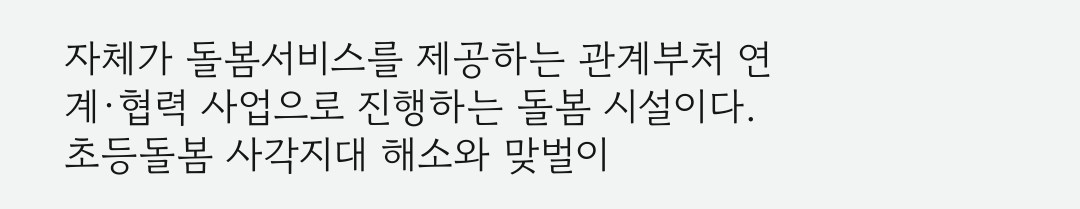자체가 돌봄서비스를 제공하는 관계부처 연계·협력 사업으로 진행하는 돌봄 시설이다. 초등돌봄 사각지대 해소와 맞벌이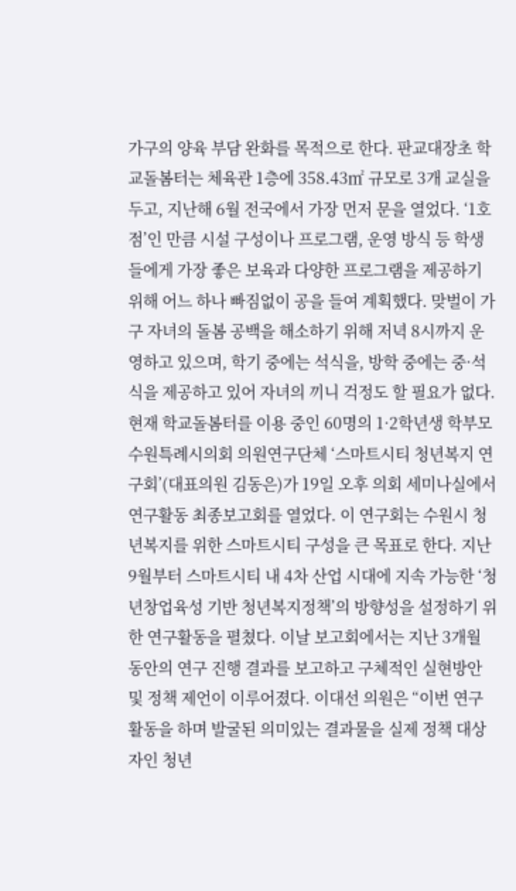가구의 양육 부담 완화를 목적으로 한다. 판교대장초 학교돌봄터는 체육관 1층에 358.43㎡ 규모로 3개 교실을 두고, 지난해 6월 전국에서 가장 먼저 문을 열었다. ‘1호점’인 만큼 시설 구성이나 프로그램, 운영 방식 등 학생들에게 가장 좋은 보육과 다양한 프로그램을 제공하기 위해 어느 하나 빠짐없이 공을 들여 계획했다. 맞벌이 가구 자녀의 돌봄 공백을 해소하기 위해 저녁 8시까지 운영하고 있으며, 학기 중에는 석식을, 방학 중에는 중·석식을 제공하고 있어 자녀의 끼니 걱정도 할 필요가 없다. 현재 학교돌봄터를 이용 중인 60명의 1·2학년생 학부모
수원특례시의회 의원연구단체 ‘스마트시티 청년복지 연구회’(대표의원 김동은)가 19일 오후 의회 세미나실에서 연구활동 최종보고회를 열었다. 이 연구회는 수원시 청년복지를 위한 스마트시티 구성을 큰 목표로 한다. 지난 9월부터 스마트시티 내 4차 산업 시대에 지속 가능한 ‘청년창업육성 기반 청년복지정책’의 방향성을 설정하기 위한 연구활동을 펼쳤다. 이날 보고회에서는 지난 3개월 동안의 연구 진행 결과를 보고하고 구체적인 실현방안 및 정책 제언이 이루어졌다. 이대선 의원은 “이번 연구 활동을 하며 발굴된 의미있는 결과물을 실제 정책 대상자인 청년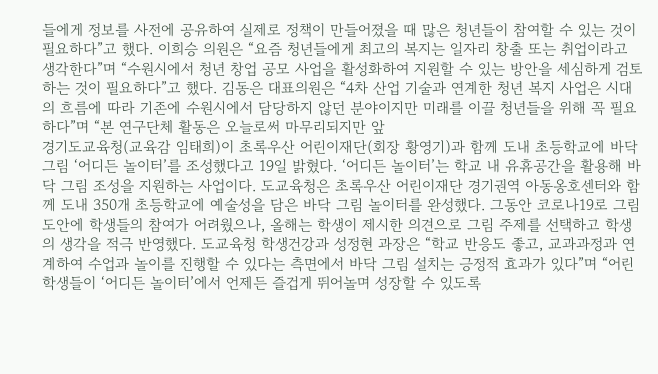들에게 정보를 사전에 공유하여 실제로 정책이 만들어졌을 때 많은 청년들이 참여할 수 있는 것이 필요하다”고 했다. 이희승 의원은 “요즘 청년들에게 최고의 복지는 일자리 창출 또는 취업이라고 생각한다”며 “수원시에서 청년 창업 공모 사업을 활성화하여 지원할 수 있는 방안을 세심하게 검토하는 것이 필요하다”고 했다. 김동은 대표의원은 “4차 산업 기술과 연계한 청년 복지 사업은 시대의 흐름에 따라 기존에 수원시에서 담당하지 않던 분야이지만 미래를 이끌 청년들을 위해 꼭 필요하다”며 “본 연구단체 활동은 오늘로써 마무리되지만 앞
경기도교육청(교육감 임태희)이 초록우산 어린이재단(회장 황영기)과 함께 도내 초등학교에 바닥 그림 ‘어디든 놀이터’를 조성했다고 19일 밝혔다. ‘어디든 놀이터’는 학교 내 유휴공간을 활용해 바닥 그림 조성을 지원하는 사업이다. 도교육청은 초록우산 어린이재단 경기권역 아동옹호센터와 함께 도내 350개 초등학교에 예술성을 담은 바닥 그림 놀이터를 완성했다. 그동안 코로나19로 그림 도안에 학생들의 참여가 어려웠으나, 올해는 학생이 제시한 의견으로 그림 주제를 선택하고 학생의 생각을 적극 반영했다. 도교육청 학생건강과 성정현 과장은 “학교 반응도 좋고, 교과과정과 연계하여 수업과 놀이를 진행할 수 있다는 측면에서 바닥 그림 설치는 긍정적 효과가 있다”며 “어린 학생들이 ‘어디든 놀이터’에서 언제든 즐겁게 뛰어놀며 성장할 수 있도록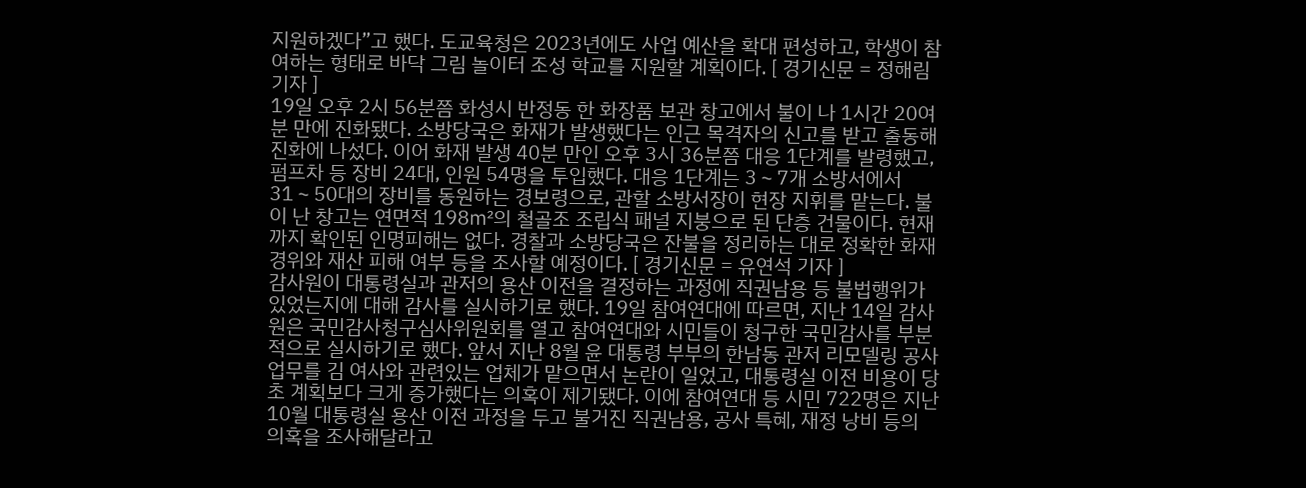지원하겠다”고 했다. 도교육청은 2023년에도 사업 예산을 확대 편성하고, 학생이 참여하는 형태로 바닥 그림 놀이터 조성 학교를 지원할 계획이다. [ 경기신문 = 정해림 기자 ]
19일 오후 2시 56분쯤 화성시 반정동 한 화장품 보관 창고에서 불이 나 1시간 20여 분 만에 진화됐다. 소방당국은 화재가 발생했다는 인근 목격자의 신고를 받고 출동해 진화에 나섰다. 이어 화재 발생 40분 만인 오후 3시 36분쯤 대응 1단계를 발령했고, 펌프차 등 장비 24대, 인원 54명을 투입했다. 대응 1단계는 3∼7개 소방서에서 31∼50대의 장비를 동원하는 경보령으로, 관할 소방서장이 현장 지휘를 맡는다. 불이 난 창고는 연면적 198㎡의 철골조 조립식 패널 지붕으로 된 단층 건물이다. 현재까지 확인된 인명피해는 없다. 경찰과 소방당국은 잔불을 정리하는 대로 정확한 화재 경위와 재산 피해 여부 등을 조사할 예정이다. [ 경기신문 = 유연석 기자 ]
감사원이 대통령실과 관저의 용산 이전을 결정하는 과정에 직권남용 등 불법행위가 있었는지에 대해 감사를 실시하기로 했다. 19일 참여연대에 따르면, 지난 14일 감사원은 국민감사청구심사위원회를 열고 참여연대와 시민들이 청구한 국민감사를 부분적으로 실시하기로 했다. 앞서 지난 8월 윤 대통령 부부의 한남동 관저 리모델링 공사 업무를 김 여사와 관련있는 업체가 맡으면서 논란이 일었고, 대통령실 이전 비용이 당초 계획보다 크게 증가했다는 의혹이 제기됐다. 이에 참여연대 등 시민 722명은 지난 10월 대통령실 용산 이전 과정을 두고 불거진 직권남용, 공사 특혜, 재정 낭비 등의 의혹을 조사해달라고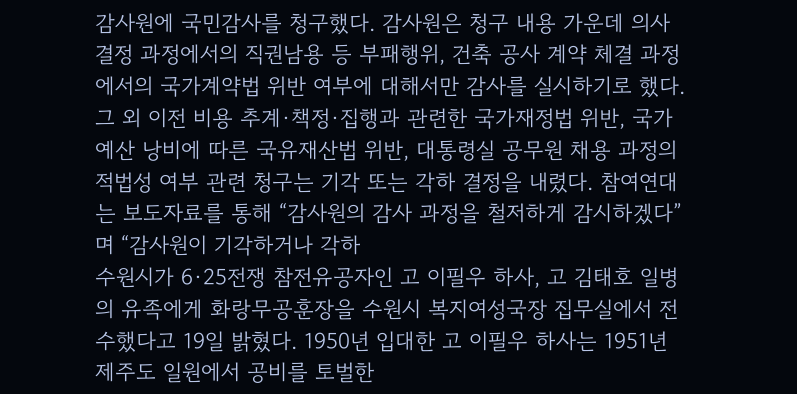감사원에 국민감사를 청구했다. 감사원은 청구 내용 가운데 의사결정 과정에서의 직권남용 등 부패행위, 건축 공사 계약 체결 과정에서의 국가계약법 위반 여부에 대해서만 감사를 실시하기로 했다. 그 외 이전 비용 추계·책정·집행과 관련한 국가재정법 위반, 국가 예산 낭비에 따른 국유재산법 위반, 대통령실 공무원 채용 과정의 적법성 여부 관련 청구는 기각 또는 각하 결정을 내렸다. 참여연대는 보도자료를 통해 “감사원의 감사 과정을 철저하게 감시하겠다”며 “감사원이 기각하거나 각하
수원시가 6·25전쟁 참전유공자인 고 이필우 하사, 고 김태호 일병의 유족에게 화랑무공훈장을 수원시 복지여성국장 집무실에서 전수했다고 19일 밝혔다. 1950년 입대한 고 이필우 하사는 1951년 제주도 일원에서 공비를 토벌한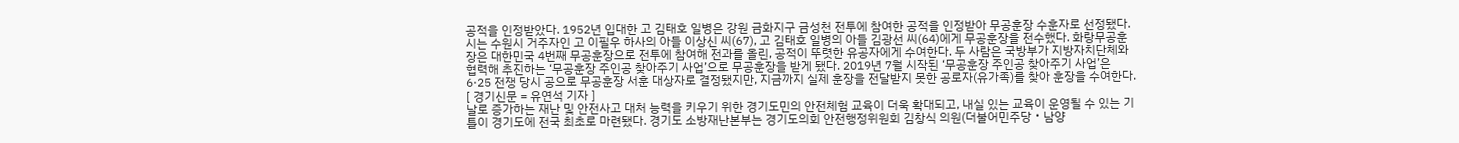공적을 인정받았다. 1952년 입대한 고 김태호 일병은 강원 금화지구 금성천 전투에 참여한 공적을 인정받아 무공훈장 수훈자로 선정됐다. 시는 수원시 거주자인 고 이필우 하사의 아들 이상신 씨(67), 고 김태호 일병의 아들 김광선 씨(64)에게 무공훈장을 전수했다. 화랑무공훈장은 대한민국 4번째 무공훈장으로 전투에 참여해 전과를 올린, 공적이 뚜렷한 유공자에게 수여한다. 두 사람은 국방부가 지방자치단체와 협력해 추진하는 ‘무공훈장 주인공 찾아주기 사업’으로 무공훈장을 받게 됐다. 2019년 7월 시작된 ‘무공훈장 주인공 찾아주기 사업’은 6·25 전쟁 당시 공으로 무공훈장 서훈 대상자로 결정됐지만, 지금까지 실제 훈장을 전달받지 못한 공로자(유가족)를 찾아 훈장을 수여한다. [ 경기신문 = 유연석 기자 ]
날로 증가하는 재난 및 안전사고 대처 능력을 키우기 위한 경기도민의 안전체험 교육이 더욱 확대되고, 내실 있는 교육이 운영될 수 있는 기틀이 경기도에 전국 최초로 마련됐다. 경기도 소방재난본부는 경기도의회 안전행정위원회 김창식 의원(더불어민주당‧남양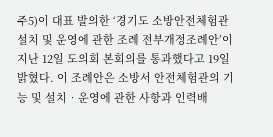주5)이 대표 발의한 ‘경기도 소방안전체험관 설치 및 운영에 관한 조례 전부개정조례안’이 지난 12일 도의회 본회의를 통과했다고 19일 밝혔다. 이 조례안은 소방서 안전체험관의 기능 및 설치‧운영에 관한 사항과 인력배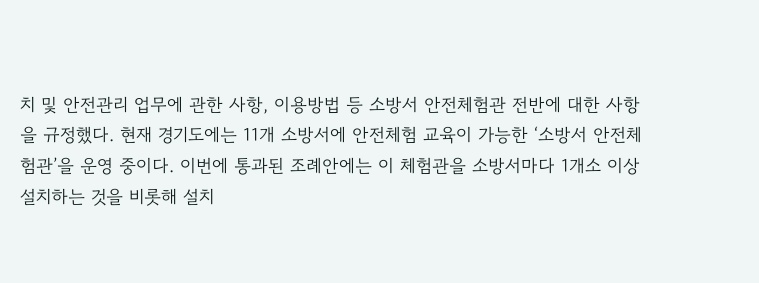치 및 안전관리 업무에 관한 사항, 이용방법 등 소방서 안전체험관 전반에 대한 사항을 규정했다. 현재 경기도에는 11개 소방서에 안전체험 교육이 가능한 ‘소방서 안전체험관’을 운영 중이다. 이번에 통과된 조례안에는 이 체험관을 소방서마다 1개소 이상 설치하는 것을 비롯해 설치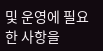및 운영에 필요한 사항을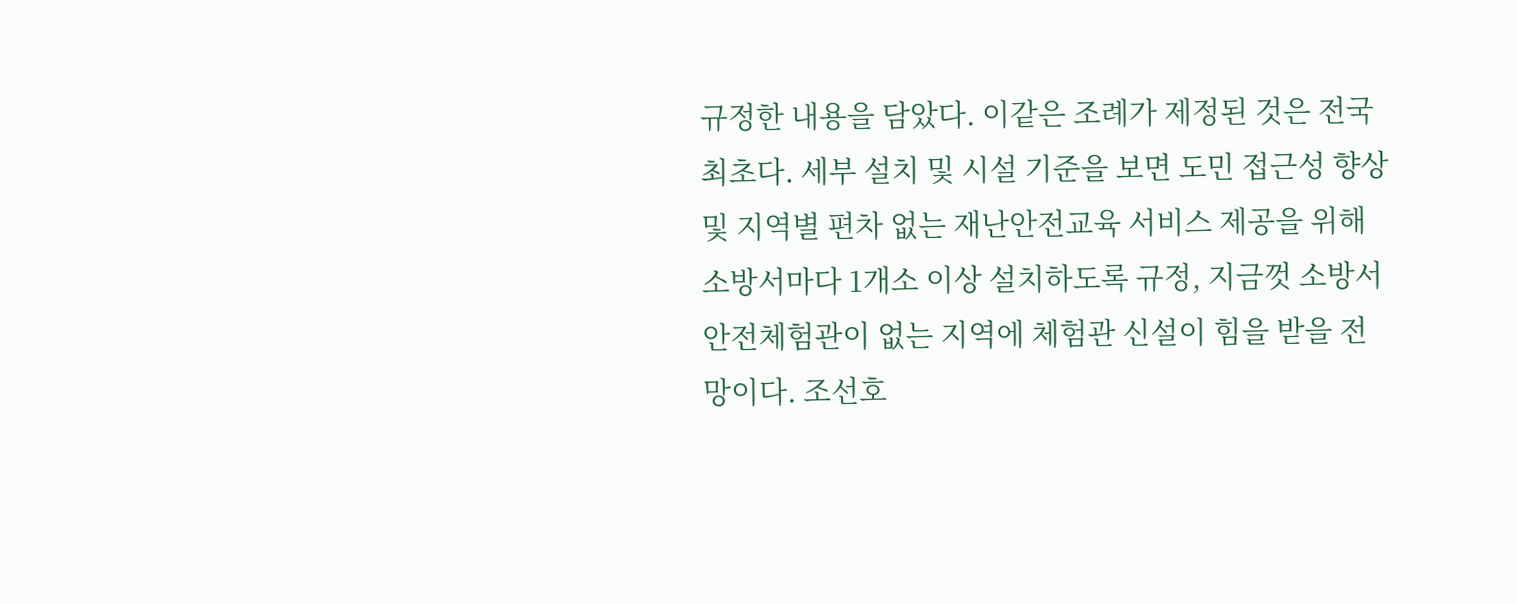규정한 내용을 담았다. 이같은 조례가 제정된 것은 전국 최초다. 세부 설치 및 시설 기준을 보면 도민 접근성 향상 및 지역별 편차 없는 재난안전교육 서비스 제공을 위해 소방서마다 1개소 이상 설치하도록 규정, 지금껏 소방서 안전체험관이 없는 지역에 체험관 신설이 힘을 받을 전망이다. 조선호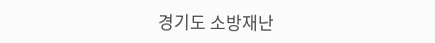경기도 소방재난